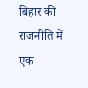बिहार की राजनीति में एक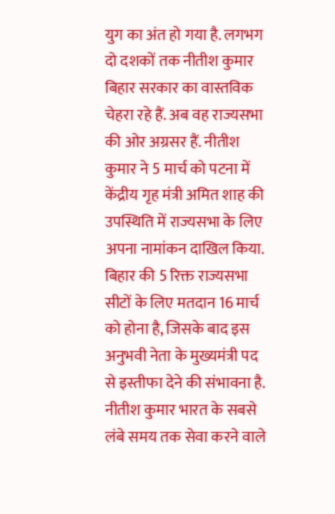युग का अंत हो गया है. लगभग दो दशकों तक नीतीश कुमार बिहार सरकार का वास्तविक चेहरा रहे हैं. अब वह राज्यसभा की ओर अग्रसर हैं. नीतीश कुमार ने 5 मार्च को पटना में केंद्रीय गृह मंत्री अमित शाह की उपस्थिति में राज्यसभा के लिए अपना नामांकन दाखिल किया. बिहार की 5 रिक्त राज्यसभा सीटों के लिए मतदान 16 मार्च को होना है, जिसके बाद इस अनुभवी नेता के मुख्यमंत्री पद से इस्तीफा देने की संभावना है.
नीतीश कुमार भारत के सबसे लंबे समय तक सेवा करने वाले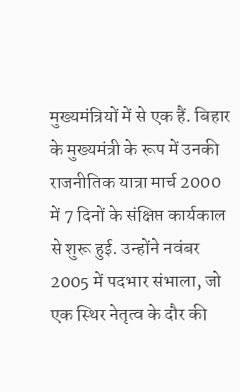मुख्यमंत्रियों में से एक हैं. बिहार के मुख्यमंत्री के रूप में उनकी राजनीतिक यात्रा मार्च 2000 में 7 दिनों के संक्षिप्त कार्यकाल से शुरू हुई. उन्होंने नवंबर 2005 में पदभार संभाला, जो एक स्थिर नेतृत्व के दौर की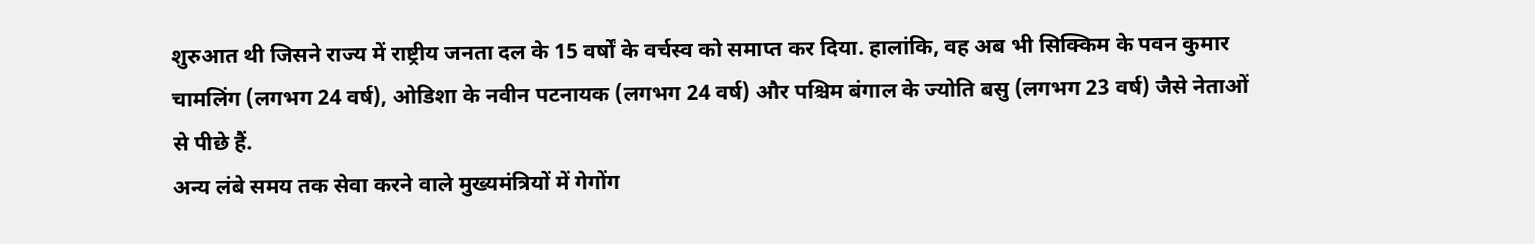शुरुआत थी जिसने राज्य में राष्ट्रीय जनता दल के 15 वर्षों के वर्चस्व को समाप्त कर दिया. हालांकि, वह अब भी सिक्किम के पवन कुमार चामलिंग (लगभग 24 वर्ष), ओडिशा के नवीन पटनायक (लगभग 24 वर्ष) और पश्चिम बंगाल के ज्योति बसु (लगभग 23 वर्ष) जैसे नेताओं से पीछे हैं.
अन्य लंबे समय तक सेवा करने वाले मुख्यमंत्रियों में गेगोंग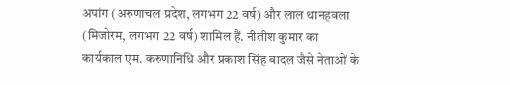अपांग (अरुणाचल प्रदेश, लगभग 22 वर्ष) और लाल थानहवला (मिजोरम, लगभग 22 वर्ष) शामिल हैं. नीतीश कुमार का कार्यकाल एम. करुणानिधि और प्रकाश सिंह बादल जैसे नेताओं के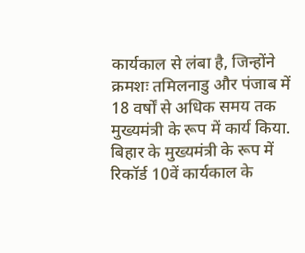कार्यकाल से लंबा है, जिन्होंने क्रमशः तमिलनाडु और पंजाब में 18 वर्षों से अधिक समय तक मुख्यमंत्री के रूप में कार्य किया. बिहार के मुख्यमंत्री के रूप में रिकॉर्ड 10वें कार्यकाल के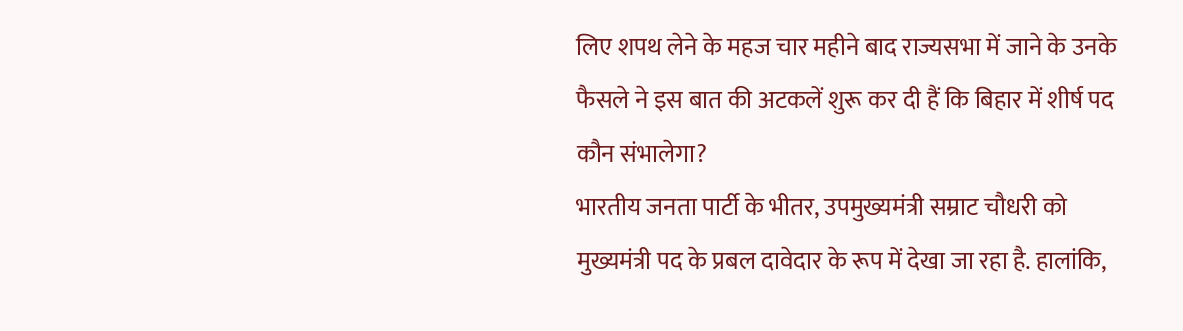लिए शपथ लेने के महज चार महीने बाद राज्यसभा में जाने के उनके फैसले ने इस बात की अटकलें शुरू कर दी हैं कि बिहार में शीर्ष पद कौन संभालेगा?
भारतीय जनता पार्टी के भीतर, उपमुख्यमंत्री सम्राट चौधरी को मुख्यमंत्री पद के प्रबल दावेदार के रूप में देखा जा रहा है. हालांकि,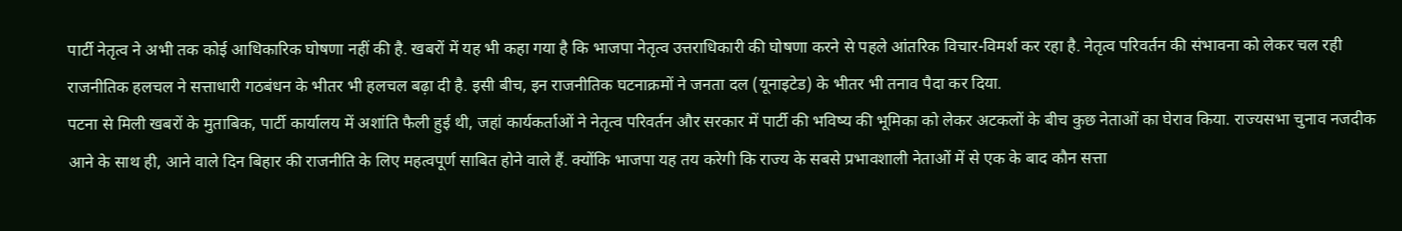पार्टी नेतृत्व ने अभी तक कोई आधिकारिक घोषणा नहीं की है. खबरों में यह भी कहा गया है कि भाजपा नेतृत्व उत्तराधिकारी की घोषणा करने से पहले आंतरिक विचार-विमर्श कर रहा है. नेतृत्व परिवर्तन की संभावना को लेकर चल रही राजनीतिक हलचल ने सत्ताधारी गठबंधन के भीतर भी हलचल बढ़ा दी है. इसी बीच, इन राजनीतिक घटनाक्रमों ने जनता दल (यूनाइटेड) के भीतर भी तनाव पैदा कर दिया.
पटना से मिली खबरों के मुताबिक, पार्टी कार्यालय में अशांति फैली हुई थी, जहां कार्यकर्ताओं ने नेतृत्व परिवर्तन और सरकार में पार्टी की भविष्य की भूमिका को लेकर अटकलों के बीच कुछ नेताओं का घेराव किया. राज्यसभा चुनाव नजदीक आने के साथ ही, आने वाले दिन बिहार की राजनीति के लिए महत्वपूर्ण साबित होने वाले हैं. क्योंकि भाजपा यह तय करेगी कि राज्य के सबसे प्रभावशाली नेताओं में से एक के बाद कौन सत्ता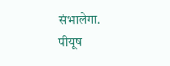संभालेगा.
पीयूष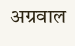अग्रवाल